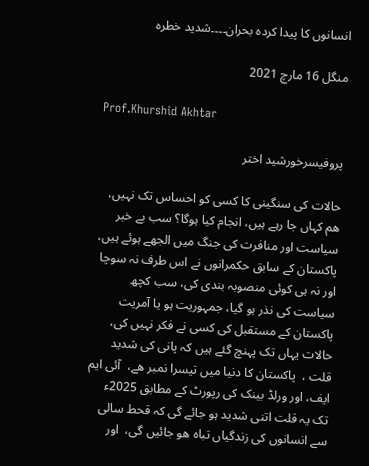انسانوں کا پیدا کردہ بحران۔۔۔۔شدید خطرہ

منگل 16 مارچ 2021

Prof.Khurshid Akhtar

پروفیسرخورشید اختر

حالات کی سنگینی کا کسی کو احساس تک نہیں، ھم کہاں جا رہے ہیں، انجام کیا ہوگا؟ سب بے خبر سیاست اور منافرت کی جنگ میں الجھے ہوئے ہیں، پاکستان کے سابق حکمرانوں نے اس طرف نہ سوچا اور نہ ہی کوئی منصوبہ بندی کی، سب کچھ سیاست کی نذر ہو گیا، جمہوریت ہو یا آمریت پاکستان کے مستقبل کی کسی نے فکر نہیں کی،
حالات یہاں تک پہنچ گئے ہیں کہ پانی کی شدید قلت ،  پاکستان کا دنیا میں تیسرا نمبر ھے،  آئی ایم ایف، اور ورلڈ بینک کی رپورٹ کے مطابق 2025ء تک یہ قلت اتنی شدید ہو جائے گی کہ قحط سالی سے انسانوں کی زندگیاں تباہ ھو جائیں گی،  اور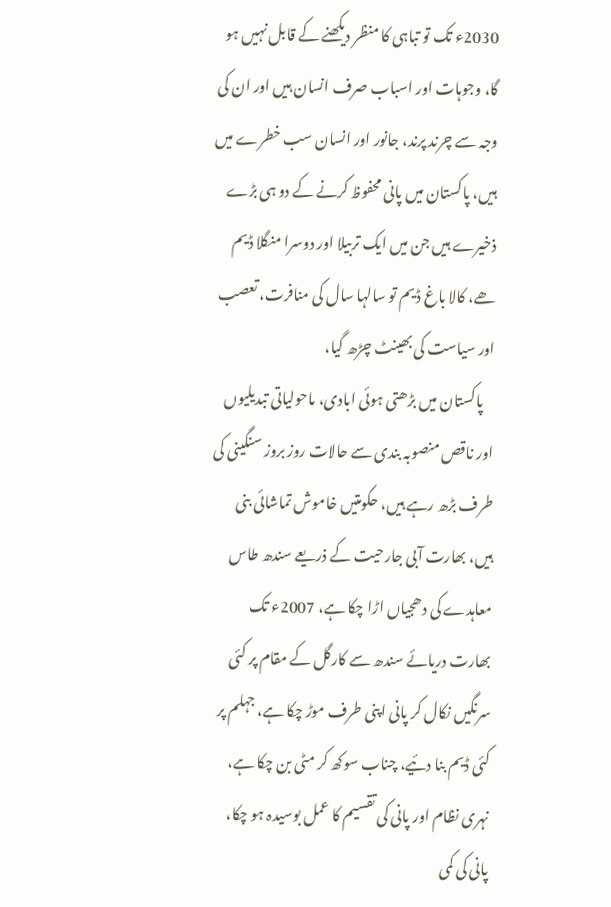2030ء تک تو تباہی کا منظر دیکھنے کے قابل نہیں ہو گا، وجوہات اور اسباب صرف انسان ہیں اور ان کی وجہ سے چرند پرند، جانور اور انسان سب خطرے میں ہیں، پاکستان میں پانی محفوظ کرنے کے دو ہی بڑے ذخیرے ہیں جن میں ایک تربیلا اور دوسرا منگلا ڈیم ھے، کالا باغ ڈیم تو سالہا سال کی منافرت، تعصب اور سیاست کی بھینٹ چڑھ گیا،
    پاکستان میں بڑھتی ہوئی ابادی، ماحولیاتی تبدیلیوں اور ناقص منصوبہ بندی سے حالات روز بروز سنگینی کی طرف بڑھ رہے ہیں، حکومتیں خاموش تماشائی بنی ہیں، بھارت آبی جارحیت کے ذریعے سندھ طاس معاہدے کی دھجیاں اڑا چکا ہے، 2007ء تک بھارت دریائے سندھ سے کارگل کے مقام پر کئی سرنگیں نکال کر پانی اپنی طرف موڑ چکا ہے، جہلم پر کئی ڈیم بنا دئیے، چناب سوکھ کر مٹی بن چکا ہے، نہری نظام اور پانی کی تقسیم کا عمل بوسیدہ ہو چکا، پانی کی کمی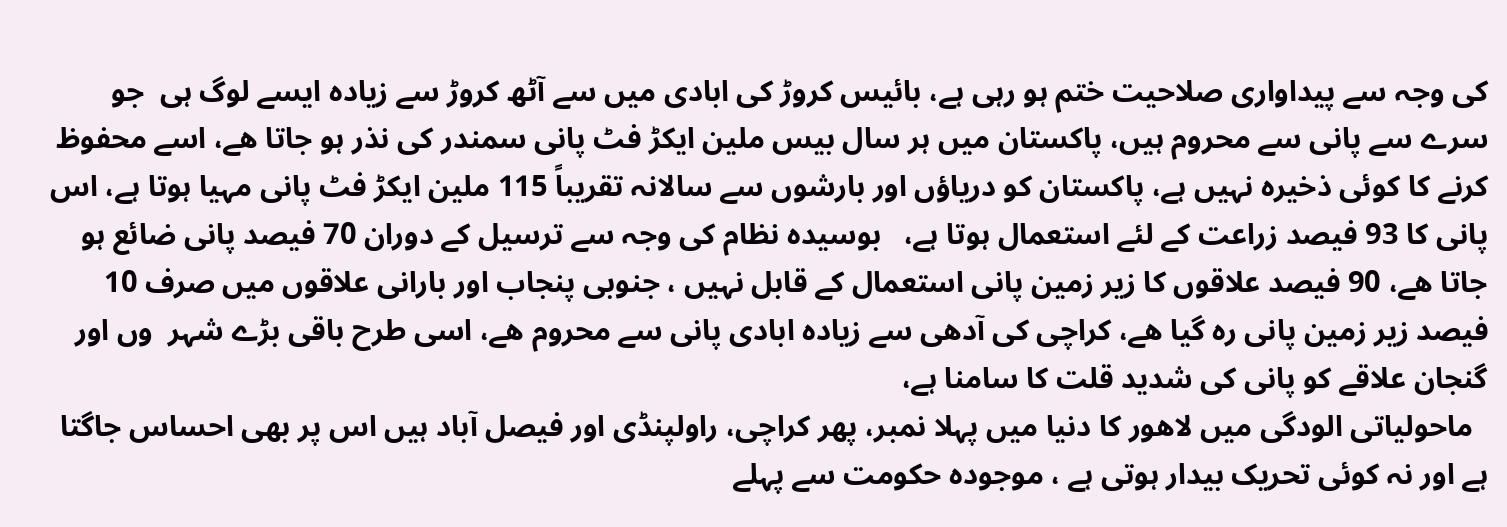کی وجہ سے پیداواری صلاحیت ختم ہو رہی ہے، بائیس کروڑ کی ابادی میں سے آٹھ کروڑ سے زیادہ ایسے لوگ ہی  جو سرے سے پانی سے محروم ہیں، پاکستان میں ہر سال بیس ملین ایکڑ فٹ پانی سمندر کی نذر ہو جاتا ھے، اسے محفوظ کرنے کا کوئی ذخیرہ نہیں ہے، پاکستان کو دریاؤں اور بارشوں سے سالانہ تقریباً 115 ملین ایکڑ فٹ پانی مہیا ہوتا ہے، اس پانی کا 93 فیصد زراعت کے لئے استعمال ہوتا ہے،   بوسیدہ نظام کی وجہ سے ترسیل کے دوران 70 فیصد پانی ضائع ہو جاتا ھے، 90 فیصد علاقوں کا زیر زمین پانی استعمال کے قابل نہیں ، جنوبی پنجاب اور بارانی علاقوں میں صرف 10 فیصد زیر زمین پانی رہ گیا ھے، کراچی کی آدھی سے زیادہ ابادی پانی سے محروم ھے، اسی طرح باقی بڑے شہر  وں اور گنجان علاقے کو پانی کی شدید قلت کا سامنا ہے،
  ماحولیاتی الودگی میں لاھور کا دنیا میں پہلا نمبر، پھر کراچی، راولپنڈی اور فیصل آباد ہیں اس پر بھی احساس جاگتا ہے اور نہ کوئی تحریک بیدار ہوتی ہے ، موجودہ حکومت سے پہلے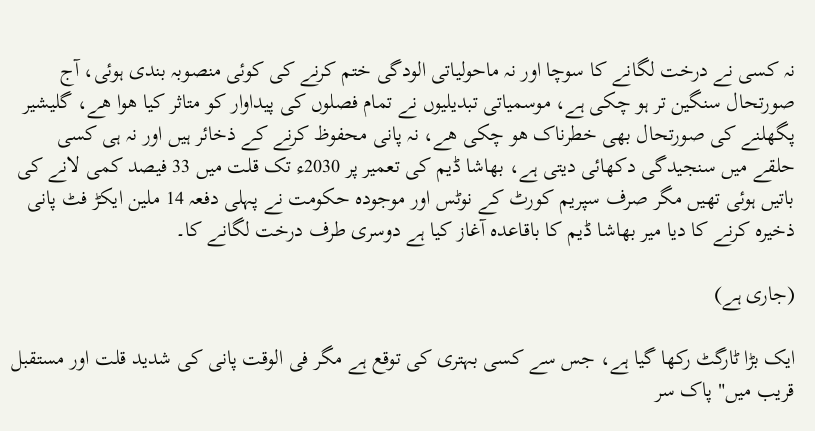نہ کسی نے درخت لگانے کا سوچا اور نہ ماحولیاتی الودگی ختم کرنے کی کوئی منصوبہ بندی ہوئی، آج صورتحال سنگین تر ہو چکی ہے، موسمیاتی تبدیلیوں نے تمام فصلوں کی پیداوار کو متاثر کیا ھوا ھے، گلیشیر پگھلنے کی صورتحال بھی خطرناک ھو چکی ھے، نہ پانی محفوظ کرنے کے ذخائر ہیں اور نہ ہی کسی حلقے میں سنجیدگی دکھائی دیتی ہے، بھاشا ڈیم کی تعمیر پر 2030ء تک قلت میں 33 فیصد کمی لانے کی باتیں ہوئی تھیں مگر صرف سپریم کورٹ کے نوٹس اور موجودہ حکومت نے پہلی دفعہ 14 ملین ایکڑ فٹ پانی ذخیرہ کرنے کا دیا میر بھاشا ڈیم کا باقاعدہ آغاز کیا ہے دوسری طرف درخت لگانے کا۔

(جاری ہے)

ایک بڑا ٹارگٹ رکھا گیا ہے، جس سے کسی بہتری کی توقع ہے مگر فی الوقت پانی کی شدید قلت اور مستقبل قریب میں" پاک سر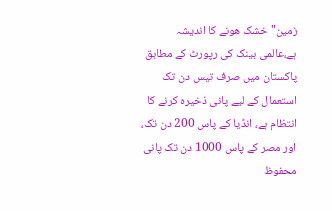زمین" خشک ھونے کا اندیشہ ہے،عالمی بینک کی رپورٹ کے مطابق پاکستان میں صرف تیس دن تک استعمال کے لیے پانی ذخیرہ کرنے کا انتظام ہے، انڈیا کے پاس 200 دن تک، اور مصر کے پاس 1000 دن تک پانی محفوظ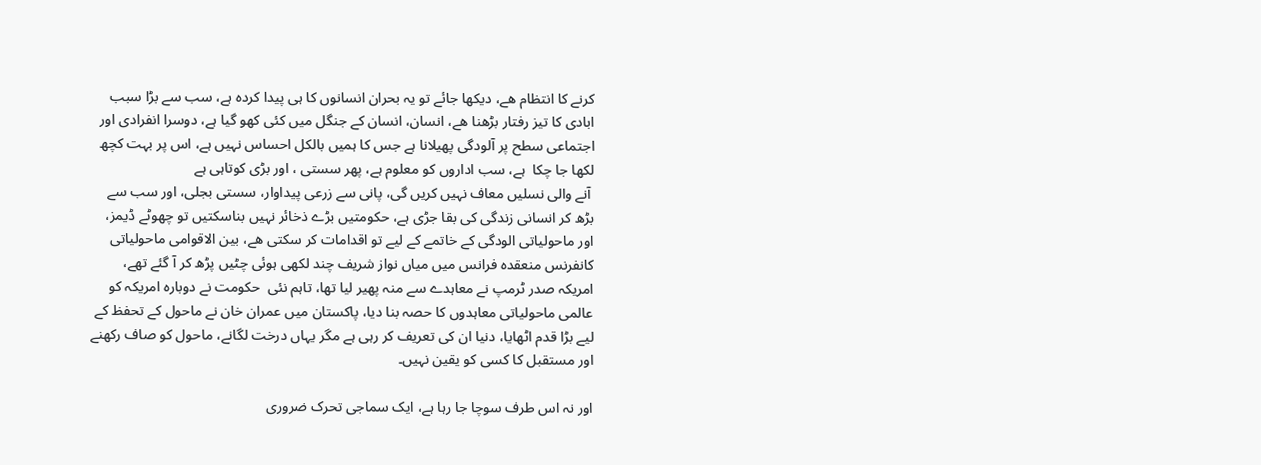کرنے کا انتظام ھے، دیکھا جائے تو یہ بحران انسانوں کا ہی پیدا کردہ ہے، سب سے بڑا سبب ابادی کا تیز رفتار بڑھنا ھے، انسان، انسان کے جنگل میں کئی کھو گیا ہے، دوسرا انفرادی اور اجتماعی سطح پر آلودگی پھیلانا ہے جس کا ہمیں بالکل احساس نہیں ہے، اس پر بہت کچھ لکھا جا چکا  ہے، سب اداروں کو معلوم ہے، پھر سستی ، اور بڑی کوتاہی ہے
 آنے والی نسلیں معاف نہیں کریں گی، پانی سے زرعی پیداوار، سستی بجلی، اور سب سے بڑھ کر انسانی زندگی کی بقا جڑی ہے، حکومتیں بڑے ذخائر نہیں بناسکتیں تو چھوٹے ڈیمز، اور ماحولیاتی الودگی کے خاتمے کے لیے تو اقدامات کر سکتی ھے، بین الاقوامی ماحولیاتی کانفرنس منعقدہ فرانس میں میاں نواز شریف چند لکھی ہوئی چٹیں پڑھ کر آ گئے تھے، امریکہ صدر ٹرمپ نے معاہدے سے منہ پھیر لیا تھا، تاہم نئی  حکومت نے دوبارہ امریکہ کو عالمی ماحولیاتی معاہدوں کا حصہ بنا دیا، پاکستان میں عمران خان نے ماحول کے تحفظ کے لیے بڑا قدم اٹھایا، دنیا ان کی تعریف کر رہی ہے مگر یہاں درخت لگانے، ماحول کو صاف رکھنے اور مستقبل کا کسی کو یقین نہیں۔

اور نہ اس طرف سوچا جا رہا ہے، ایک سماجی تحرک ضروری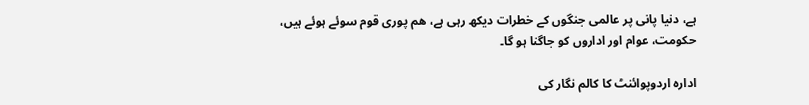ہے، دنیا پانی پر عالمی جنگوں کے خطرات دیکھ رہی ہے، ھم پوری قوم سوئے ہوئے ہیں، حکومت، عوام اور اداروں کو جاگنا ہو گا۔

ادارہ اردوپوائنٹ کا کالم نگار کی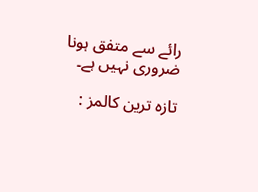رائے سے متفق ہونا ضروری نہیں ہے۔

تازہ ترین کالمز :